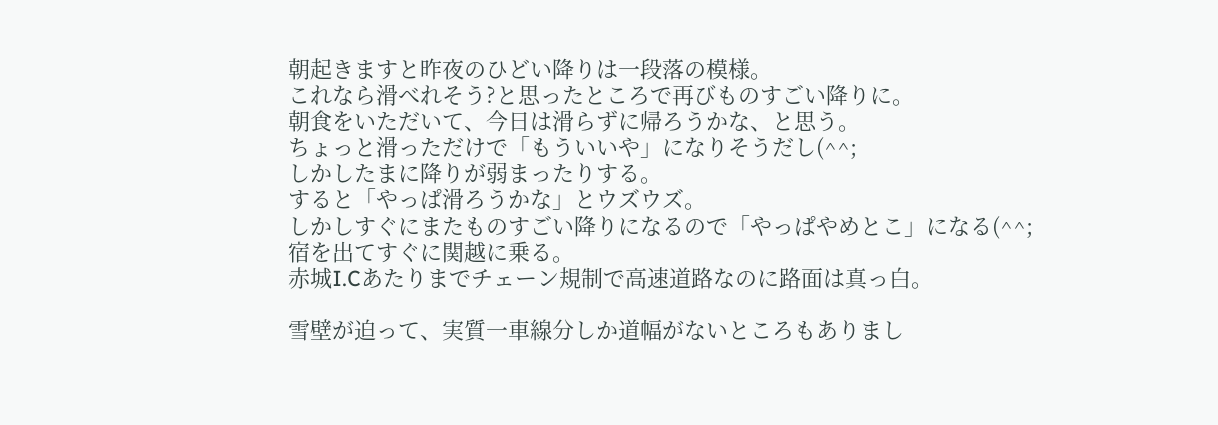朝起きますと昨夜のひどい降りは一段落の模様。
これなら滑べれそう?と思ったところで再びものすごい降りに。
朝食をいただいて、今日は滑らずに帰ろうかな、と思う。
ちょっと滑っただけで「もういいや」になりそうだし(^^;
しかしたまに降りが弱まったりする。
すると「やっぱ滑ろうかな」とウズウズ。
しかしすぐにまたものすごい降りになるので「やっぱやめとこ」になる(^^;
宿を出てすぐに関越に乗る。
赤城I.Cあたりまでチェーン規制で高速道路なのに路面は真っ白。

雪壁が迫って、実質一車線分しか道幅がないところもありまし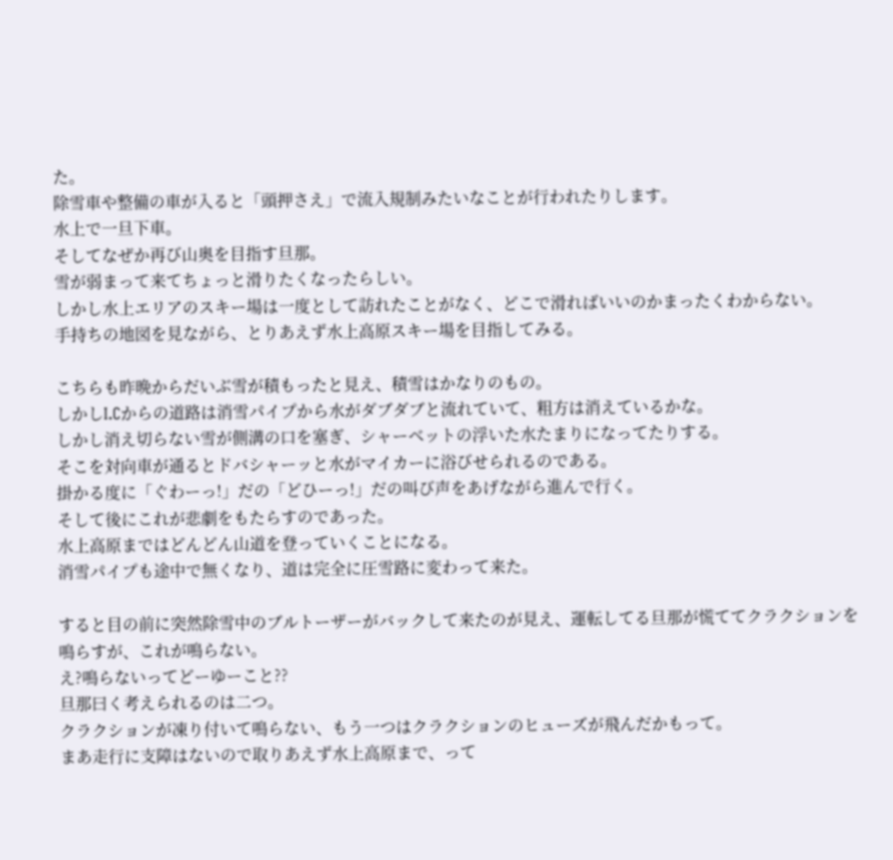た。
除雪車や整備の車が入ると「頭押さえ」で流入規制みたいなことが行われたりします。
水上で一旦下車。
そしてなぜか再び山奥を目指す旦那。
雪が弱まって来てちょっと滑りたくなったらしい。
しかし水上エリアのスキー場は一度として訪れたことがなく、どこで滑ればいいのかまったくわからない。
手持ちの地図を見ながら、とりあえず水上高原スキー場を目指してみる。

こちらも昨晩からだいぶ雪が積もったと見え、積雪はかなりのもの。
しかしI.Cからの道路は消雪パイプから水がダブダブと流れていて、粗方は消えているかな。
しかし消え切らない雪が側溝の口を塞ぎ、シャーベットの浮いた水たまりになってたりする。
そこを対向車が通るとドバシャーッと水がマイカーに浴びせられるのである。
掛かる度に「ぐわーっ!」だの「どひーっ!」だの叫び声をあげながら進んで行く。
そして後にこれが悲劇をもたらすのであった。
水上高原まではどんどん山道を登っていくことになる。
消雪パイプも途中で無くなり、道は完全に圧雪路に変わって来た。

すると目の前に突然除雪中のブルトーザーがバックして来たのが見え、運転してる旦那が慌ててクラクションを鳴らすが、これが鳴らない。
え?鳴らないってどーゆーこと??
旦那曰く考えられるのは二つ。
クラクションが凍り付いて鳴らない、もう一つはクラクションのヒューズが飛んだかもって。
まあ走行に支障はないので取りあえず水上高原まで、って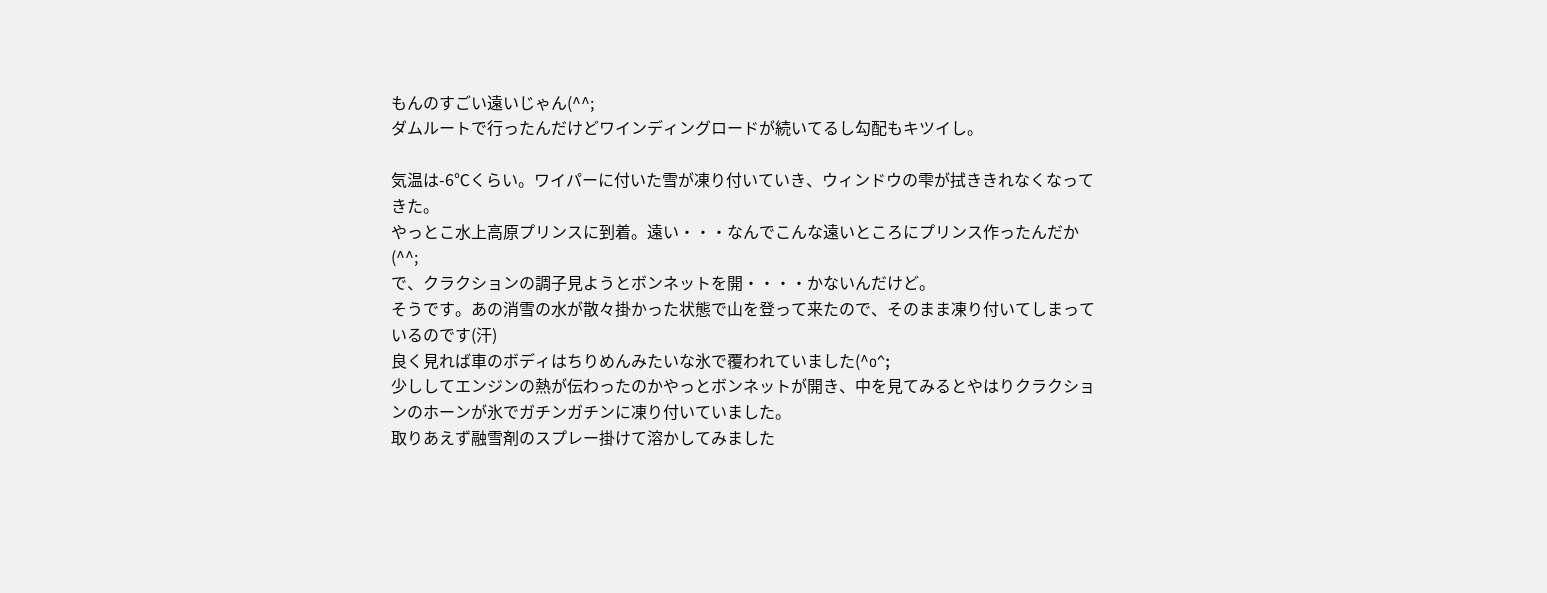もんのすごい遠いじゃん(^^;
ダムルートで行ったんだけどワインディングロードが続いてるし勾配もキツイし。

気温は-6℃くらい。ワイパーに付いた雪が凍り付いていき、ウィンドウの雫が拭ききれなくなってきた。
やっとこ水上高原プリンスに到着。遠い・・・なんでこんな遠いところにプリンス作ったんだか(^^;
で、クラクションの調子見ようとボンネットを開・・・・かないんだけど。
そうです。あの消雪の水が散々掛かった状態で山を登って来たので、そのまま凍り付いてしまっているのです(汗)
良く見れば車のボディはちりめんみたいな氷で覆われていました(^o^;
少ししてエンジンの熱が伝わったのかやっとボンネットが開き、中を見てみるとやはりクラクションのホーンが氷でガチンガチンに凍り付いていました。
取りあえず融雪剤のスプレー掛けて溶かしてみました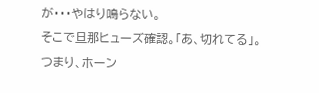が・・・やはり鳴らない。
そこで旦那ヒューズ確認。「あ、切れてる」。
つまり、ホーン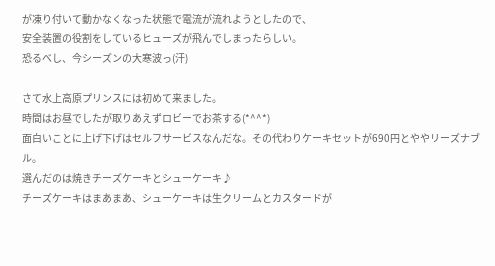が凍り付いて動かなくなった状態で電流が流れようとしたので、
安全装置の役割をしているヒューズが飛んでしまったらしい。
恐るべし、今シーズンの大寒波っ(汗)

さて水上高原プリンスには初めて来ました。
時間はお昼でしたが取りあえずロビーでお茶する(*^^*)
面白いことに上げ下げはセルフサービスなんだな。その代わりケーキセットが690円とややリーズナブル。
選んだのは焼きチーズケーキとシューケーキ♪
チーズケーキはまあまあ、シューケーキは生クリームとカスタードが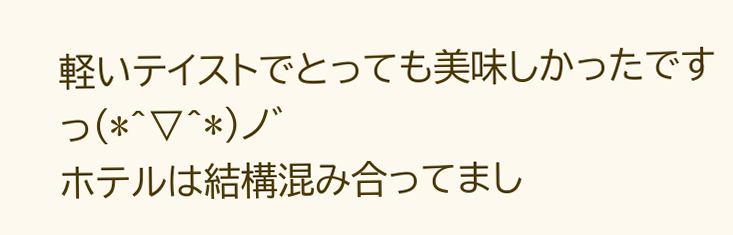軽いテイストでとっても美味しかったですっ(*^▽^*)ノ゛
ホテルは結構混み合ってまし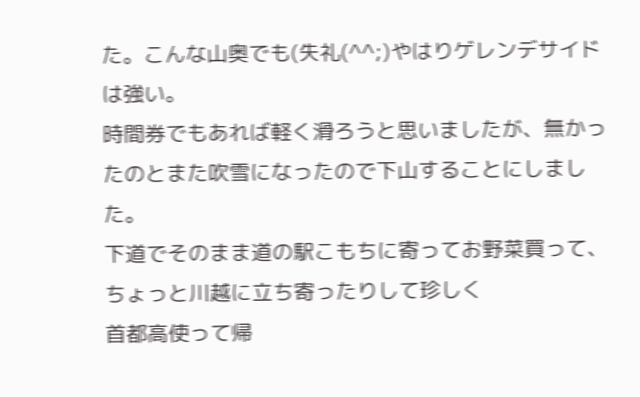た。こんな山奥でも(失礼(^^;)やはりゲレンデサイドは強い。
時間券でもあれば軽く滑ろうと思いましたが、無かったのとまた吹雪になったので下山することにしました。
下道でそのまま道の駅こもちに寄ってお野菜買って、ちょっと川越に立ち寄ったりして珍しく
首都高使って帰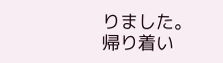りました。
帰り着い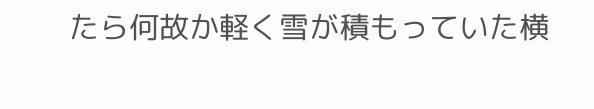たら何故か軽く雪が積もっていた横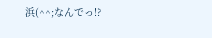浜(^^;なんでっ!?